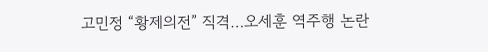고민정 “황제의전” 직격…오세훈 역주행 논란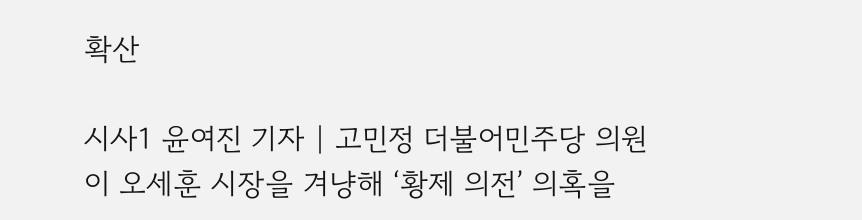확산

시사1 윤여진 기자 | 고민정 더불어민주당 의원이 오세훈 시장을 겨냥해 ‘황제 의전’ 의혹을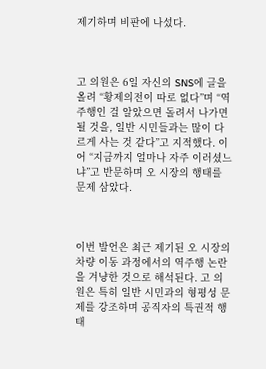제기하며 비판에 나섰다.



고 의원은 6일 자신의 SNS에 글을 올려 “황제의전이 따로 없다”며 “역주행인 걸 알았으면 돌려서 나가면 될 것을, 일반 시민들과는 많이 다르게 사는 것 같다”고 지적했다. 이어 “지금까지 얼마나 자주 이러셨느냐”고 반문하며 오 시장의 행태를 문제 삼았다.



이번 발언은 최근 제기된 오 시장의 차량 이동 과정에서의 역주행 논란을 겨냥한 것으로 해석된다. 고 의원은 특히 일반 시민과의 형평성 문제를 강조하며 공직자의 특권적 행태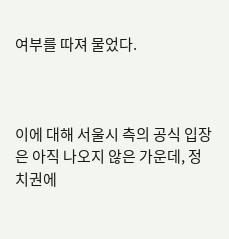여부를 따져 물었다.



이에 대해 서울시 측의 공식 입장은 아직 나오지 않은 가운데, 정치권에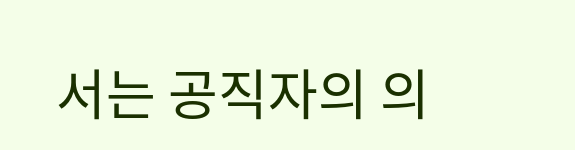서는 공직자의 의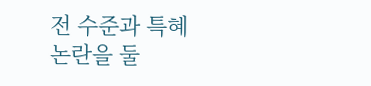전 수준과 특혜 논란을 둘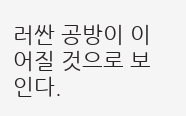러싼 공방이 이어질 것으로 보인다.